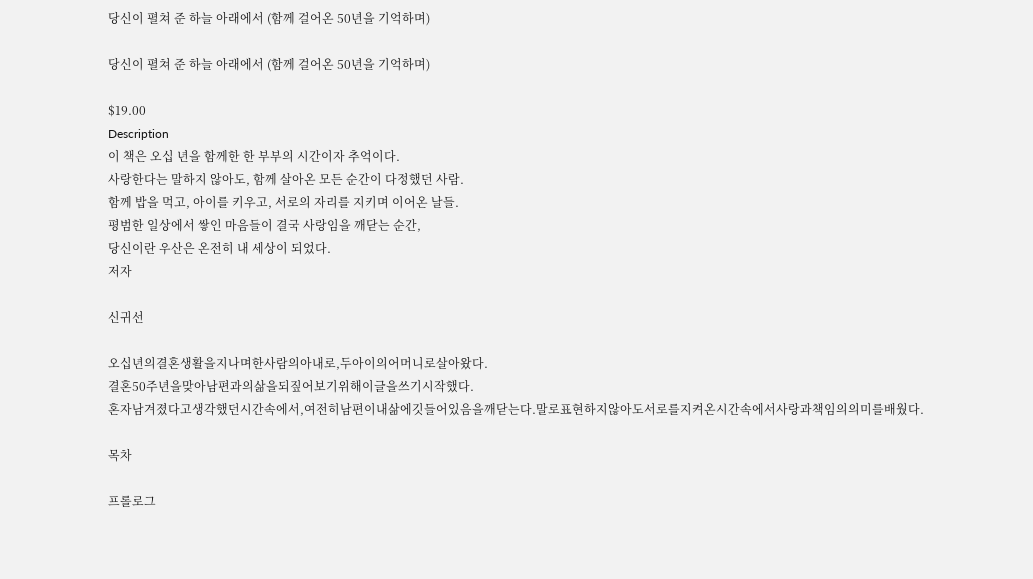당신이 펼쳐 준 하늘 아래에서 (함께 걸어온 50년을 기억하며)

당신이 펼쳐 준 하늘 아래에서 (함께 걸어온 50년을 기억하며)

$19.00
Description
이 책은 오십 년을 함께한 한 부부의 시간이자 추억이다.
사랑한다는 말하지 않아도, 함께 살아온 모든 순간이 다정했던 사람.
함께 밥을 먹고, 아이를 키우고, 서로의 자리를 지키며 이어온 날들.
평범한 일상에서 쌓인 마음들이 결국 사랑임을 깨닫는 순간,
당신이란 우산은 온전히 내 세상이 되었다.
저자

신귀선

오십년의결혼생활을지나며한사람의아내로,두아이의어머니로살아왔다.
결혼50주년을맞아남편과의삶을되짚어보기위해이글을쓰기시작했다.
혼자남겨졌다고생각했던시간속에서,여전히남편이내삶에깃들어있음을깨닫는다.말로표현하지않아도서로를지켜온시간속에서사랑과책임의의미를배웠다.

목차

프롤로그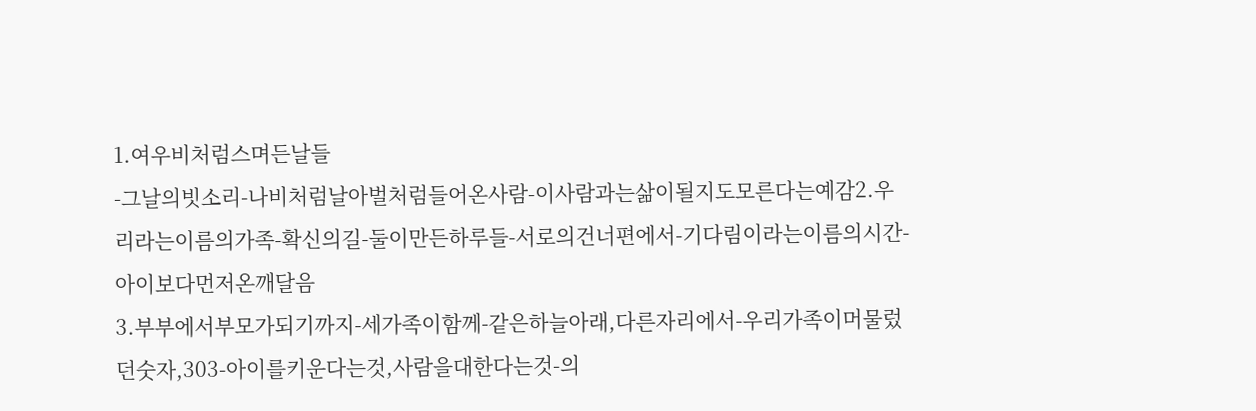1.여우비처럼스며든날들
-그날의빗소리-나비처럼날아벌처럼들어온사람-이사람과는삶이될지도모른다는예감2.우리라는이름의가족-확신의길-둘이만든하루들-서로의건너편에서-기다림이라는이름의시간-아이보다먼저온깨달음
3.부부에서부모가되기까지-세가족이함께-같은하늘아래,다른자리에서-우리가족이머물렀던숫자,303-아이를키운다는것,사람을대한다는것-의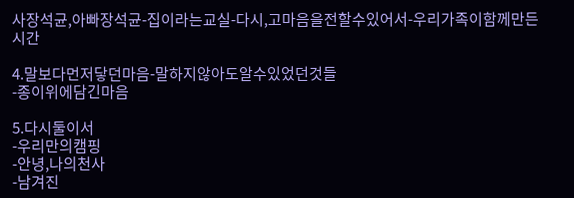사장석균,아빠장석균-집이라는교실-다시,고마음을전할수있어서-우리가족이함께만든시간

4.말보다먼저닿던마음-말하지않아도알수있었던것들
-종이위에담긴마음

5.다시둘이서
-우리만의캠핑
-안녕,나의천사
-남겨진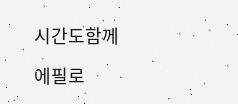시간도함께

에필로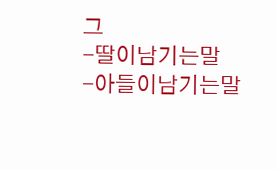그
-딸이남기는말
-아들이남기는말